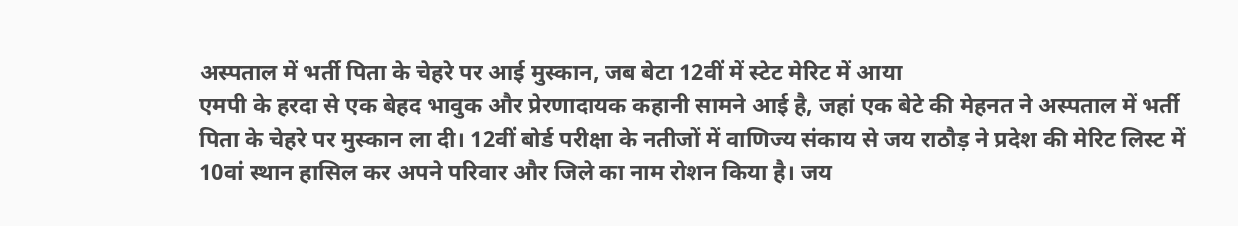अस्पताल में भर्ती पिता के चेहरे पर आई मुस्कान, जब बेटा 12वीं में स्टेट मेरिट में आया
एमपी के हरदा से एक बेहद भावुक और प्रेरणादायक कहानी सामने आई है, जहां एक बेटे की मेहनत ने अस्पताल में भर्ती पिता के चेहरे पर मुस्कान ला दी। 12वीं बोर्ड परीक्षा के नतीजों में वाणिज्य संकाय से जय राठौड़ ने प्रदेश की मेरिट लिस्ट में 10वां स्थान हासिल कर अपने परिवार और जिले का नाम रोशन किया है। जय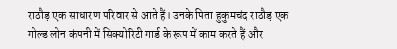राठौड़ एक साधारण परिवार से आते हैं। उनके पिता हुकुमचंद राठौड़ एक गोल्ड लोन कंपनी में सिक्योरिटी गार्ड के रूप में काम करते हैं और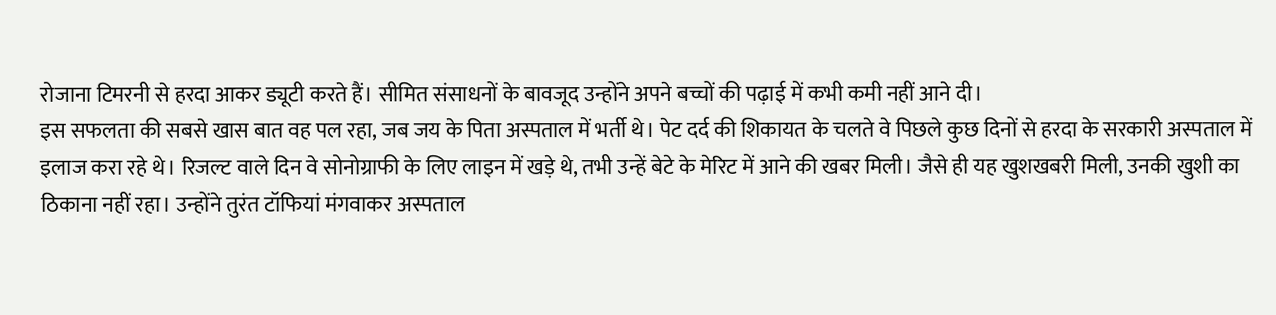रोजाना टिमरनी से हरदा आकर ड्यूटी करते हैं। सीमित संसाधनों के बावजूद उन्होंने अपने बच्चों की पढ़ाई में कभी कमी नहीं आने दी।
इस सफलता की सबसे खास बात वह पल रहा, जब जय के पिता अस्पताल में भर्ती थे। पेट दर्द की शिकायत के चलते वे पिछले कुछ दिनों से हरदा के सरकारी अस्पताल में इलाज करा रहे थे। रिजल्ट वाले दिन वे सोनोग्राफी के लिए लाइन में खड़े थे, तभी उन्हें बेटे के मेरिट में आने की खबर मिली। जैसे ही यह खुशखबरी मिली, उनकी खुशी का ठिकाना नहीं रहा। उन्होंने तुरंत टॉफियां मंगवाकर अस्पताल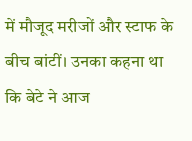में मौजूद मरीजों और स्टाफ के बीच बांटीं। उनका कहना था कि बेटे ने आज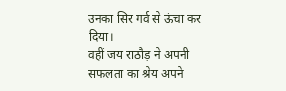उनका सिर गर्व से ऊंचा कर दिया।
वहीं जय राठौड़ ने अपनी सफलता का श्रेय अपने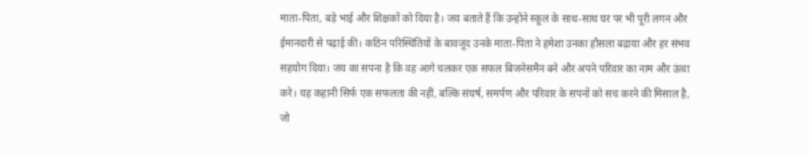माता-पिता, बड़े भाई और शिक्षकों को दिया है। जय बताते हैं कि उन्होंने स्कूल के साथ-साथ घर पर भी पूरी लगन और ईमानदारी से पढ़ाई की। कठिन परिस्थितियों के बावजूद उनके माता-पिता ने हमेशा उनका हौसला बढ़ाया और हर संभव सहयोग दिया। जय का सपना है कि वह आगे चलकर एक सफल बिजनेसमैन बने और अपने परिवार का नाम और ऊंचा करे। यह कहानी सिर्फ एक सफलता की नहीं, बल्कि संघर्ष, समर्पण और परिवार के सपनों को सच करने की मिसाल है, जो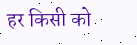हर किसी को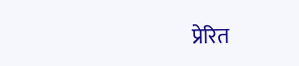प्रेरित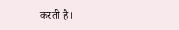करती है।